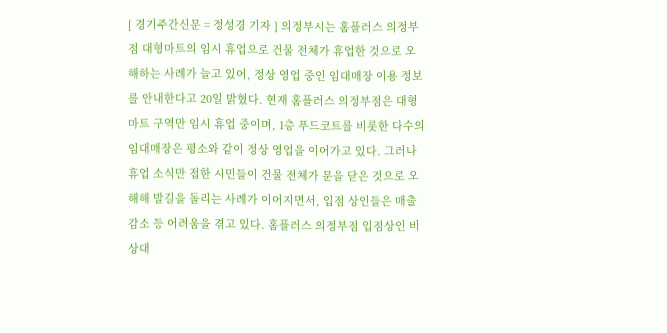[ 경기주간신문 = 정성경 기자 ] 의정부시는 홈플러스 의정부점 대형마트의 임시 휴업으로 건물 전체가 휴업한 것으로 오해하는 사례가 늘고 있어, 정상 영업 중인 임대매장 이용 정보를 안내한다고 20일 밝혔다. 현재 홈플러스 의정부점은 대형마트 구역만 임시 휴업 중이며, 1층 푸드코트를 비롯한 다수의 임대매장은 평소와 같이 정상 영업을 이어가고 있다. 그러나 휴업 소식만 접한 시민들이 건물 전체가 문을 닫은 것으로 오해해 발길을 돌리는 사례가 이어지면서, 입점 상인들은 매출 감소 등 어려움을 겪고 있다. 홈플러스 의정부점 입점상인 비상대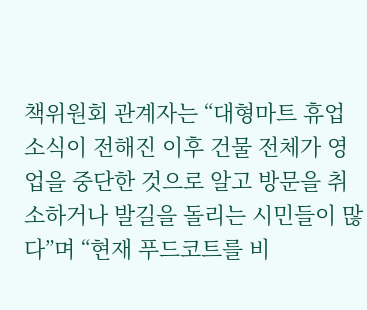책위원회 관계자는 “대형마트 휴업 소식이 전해진 이후 건물 전체가 영업을 중단한 것으로 알고 방문을 취소하거나 발길을 돌리는 시민들이 많다”며 “현재 푸드코트를 비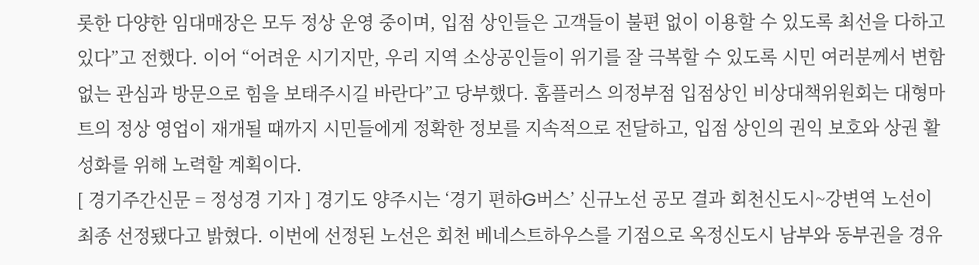롯한 다양한 임대매장은 모두 정상 운영 중이며, 입점 상인들은 고객들이 불편 없이 이용할 수 있도록 최선을 다하고 있다”고 전했다. 이어 “어려운 시기지만, 우리 지역 소상공인들이 위기를 잘 극복할 수 있도록 시민 여러분께서 변함없는 관심과 방문으로 힘을 보태주시길 바란다”고 당부했다. 홈플러스 의정부점 입점상인 비상대책위원회는 대형마트의 정상 영업이 재개될 때까지 시민들에게 정확한 정보를 지속적으로 전달하고, 입점 상인의 권익 보호와 상권 활성화를 위해 노력할 계획이다.
[ 경기주간신문 = 정성경 기자 ] 경기도 양주시는 ‘경기 편하G버스’ 신규노선 공모 결과 회천신도시~강변역 노선이 최종 선정됐다고 밝혔다. 이번에 선정된 노선은 회천 베네스트하우스를 기점으로 옥정신도시 남부와 동부권을 경유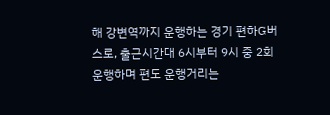해 강변역까지 운행하는 경기 편하G버스로, 출근시간대 6시부터 9시 중 2회 운행하며 편도 운행거리는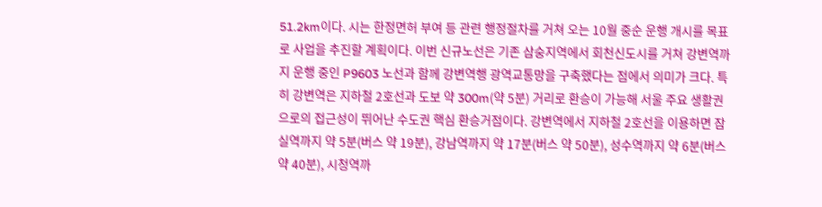51.2km이다. 시는 한정면허 부여 등 관련 행정절차를 거쳐 오는 10월 중순 운행 개시를 목표로 사업을 추진할 계획이다. 이번 신규노선은 기존 삼숭지역에서 회천신도시를 거쳐 강변역까지 운행 중인 P9603 노선과 함께 강변역행 광역교통망을 구축했다는 점에서 의미가 크다. 특히 강변역은 지하철 2호선과 도보 약 300m(약 5분) 거리로 환승이 가능해 서울 주요 생활권으로의 접근성이 뛰어난 수도권 핵심 환승거점이다. 강변역에서 지하철 2호선을 이용하면 잠실역까지 약 5분(버스 약 19분), 강남역까지 약 17분(버스 약 50분), 성수역까지 약 6분(버스 약 40분), 시청역까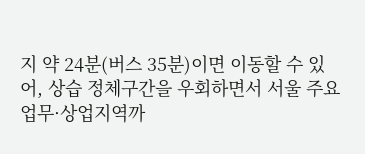지 약 24분(버스 35분)이면 이동할 수 있어, 상습 정체구간을 우회하면서 서울 주요 업무·상업지역까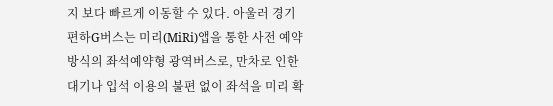지 보다 빠르게 이동할 수 있다. 아울러 경기 편하G버스는 미리(MiRi)앱을 통한 사전 예약 방식의 좌석예약형 광역버스로, 만차로 인한 대기나 입석 이용의 불편 없이 좌석을 미리 확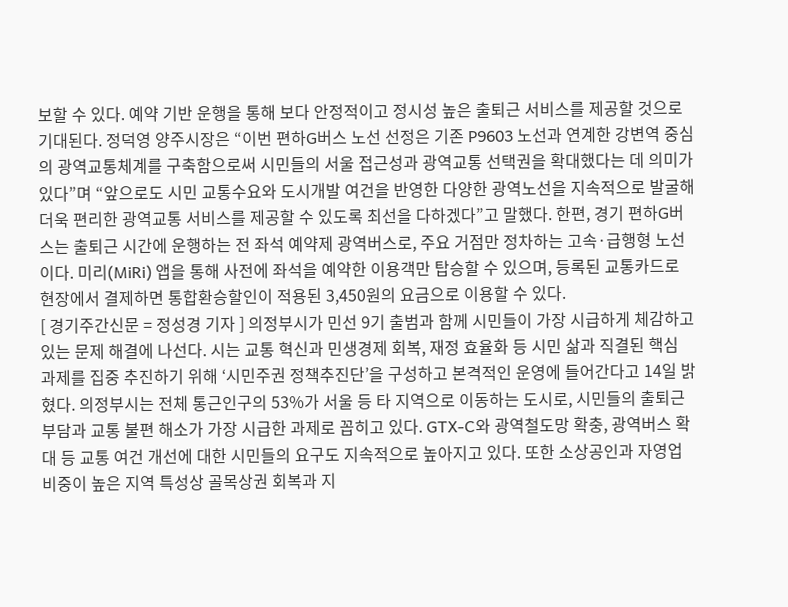보할 수 있다. 예약 기반 운행을 통해 보다 안정적이고 정시성 높은 출퇴근 서비스를 제공할 것으로 기대된다. 정덕영 양주시장은 “이번 편하G버스 노선 선정은 기존 P9603 노선과 연계한 강변역 중심의 광역교통체계를 구축함으로써 시민들의 서울 접근성과 광역교통 선택권을 확대했다는 데 의미가 있다”며 “앞으로도 시민 교통수요와 도시개발 여건을 반영한 다양한 광역노선을 지속적으로 발굴해 더욱 편리한 광역교통 서비스를 제공할 수 있도록 최선을 다하겠다”고 말했다. 한편, 경기 편하G버스는 출퇴근 시간에 운행하는 전 좌석 예약제 광역버스로, 주요 거점만 정차하는 고속·급행형 노선이다. 미리(MiRi) 앱을 통해 사전에 좌석을 예약한 이용객만 탑승할 수 있으며, 등록된 교통카드로 현장에서 결제하면 통합환승할인이 적용된 3,450원의 요금으로 이용할 수 있다.
[ 경기주간신문 = 정성경 기자 ] 의정부시가 민선 9기 출범과 함께 시민들이 가장 시급하게 체감하고 있는 문제 해결에 나선다. 시는 교통 혁신과 민생경제 회복, 재정 효율화 등 시민 삶과 직결된 핵심 과제를 집중 추진하기 위해 ‘시민주권 정책추진단’을 구성하고 본격적인 운영에 들어간다고 14일 밝혔다. 의정부시는 전체 통근인구의 53%가 서울 등 타 지역으로 이동하는 도시로, 시민들의 출퇴근 부담과 교통 불편 해소가 가장 시급한 과제로 꼽히고 있다. GTX-C와 광역철도망 확충, 광역버스 확대 등 교통 여건 개선에 대한 시민들의 요구도 지속적으로 높아지고 있다. 또한 소상공인과 자영업 비중이 높은 지역 특성상 골목상권 회복과 지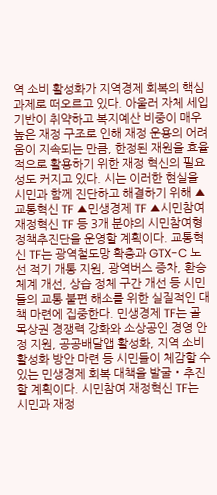역 소비 활성화가 지역경제 회복의 핵심 과제로 떠오르고 있다. 아울러 자체 세입 기반이 취약하고 복지예산 비중이 매우 높은 재정 구조로 인해 재정 운용의 어려움이 지속되는 만큼, 한정된 재원을 효율적으로 활용하기 위한 재정 혁신의 필요성도 커지고 있다. 시는 이러한 현실을 시민과 함께 진단하고 해결하기 위해 ▲교통혁신 TF ▲민생경제 TF ▲시민참여 재정혁신 TF 등 3개 분야의 시민참여형 정책추진단을 운영할 계획이다. 교통혁신 TF는 광역철도망 확충과 GTX-C 노선 적기 개통 지원, 광역버스 증차, 환승체계 개선, 상습 정체 구간 개선 등 시민들의 교통 불편 해소를 위한 실질적인 대책 마련에 집중한다. 민생경제 TF는 골목상권 경쟁력 강화와 소상공인 경영 안정 지원, 공공배달앱 활성화, 지역 소비 활성화 방안 마련 등 시민들이 체감할 수 있는 민생경제 회복 대책을 발굴‧추진할 계획이다. 시민참여 재정혁신 TF는 시민과 재정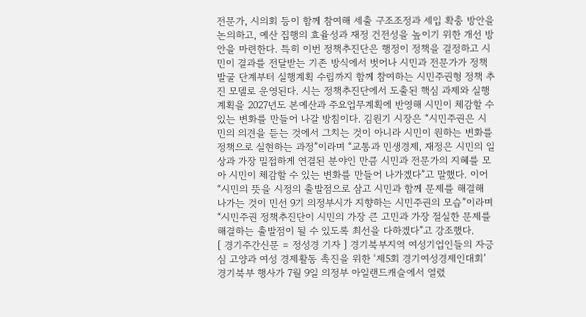전문가, 시의회 등이 함께 참여해 세출 구조조정과 세입 확충 방안을 논의하고, 예산 집행의 효율성과 재정 건전성을 높이기 위한 개선 방안을 마련한다. 특히 이번 정책추진단은 행정이 정책을 결정하고 시민이 결과를 전달받는 기존 방식에서 벗어나 시민과 전문가가 정책 발굴 단계부터 실행계획 수립까지 함께 참여하는 시민주권형 정책 추진 모델로 운영된다. 시는 정책추진단에서 도출된 핵심 과제와 실행계획을 2027년도 본예산과 주요업무계획에 반영해 시민이 체감할 수 있는 변화를 만들어 나갈 방침이다. 김원기 시장은 “시민주권은 시민의 의견을 듣는 것에서 그치는 것이 아니라 시민이 원하는 변화를 정책으로 실현하는 과정”이라며 “교통과 민생경제, 재정은 시민의 일상과 가장 밀접하게 연결된 분야인 만큼 시민과 전문가의 지혜를 모아 시민이 체감할 수 있는 변화를 만들어 나가겠다”고 말했다. 이어 “시민의 뜻을 시정의 출발점으로 삼고 시민과 함께 문제를 해결해 나가는 것이 민선 9기 의정부시가 지향하는 시민주권의 모습”이라며 “시민주권 정책추진단이 시민의 가장 큰 고민과 가장 절실한 문제를 해결하는 출발점이 될 수 있도록 최선을 다하겠다”고 강조했다.
[ 경기주간신문 = 정성경 기자 ] 경기북부지역 여성기업인들의 자긍심 고양과 여성 경제활동 촉진을 위한 ‘제5회 경기여성경제인대회’ 경기북부 행사가 7월 9일 의정부 아일랜드캐슬에서 열렸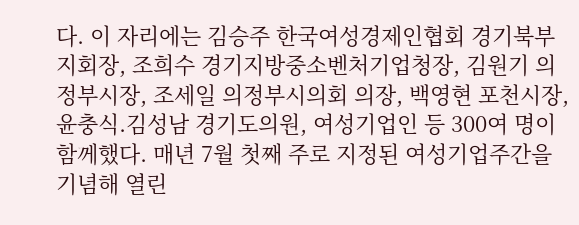다. 이 자리에는 김승주 한국여성경제인협회 경기북부지회장, 조희수 경기지방중소벤처기업청장, 김원기 의정부시장, 조세일 의정부시의회 의장, 백영현 포천시장, 윤충식.김성남 경기도의원, 여성기업인 등 300여 명이 함께했다. 매년 7월 첫째 주로 지정된 여성기업주간을 기념해 열린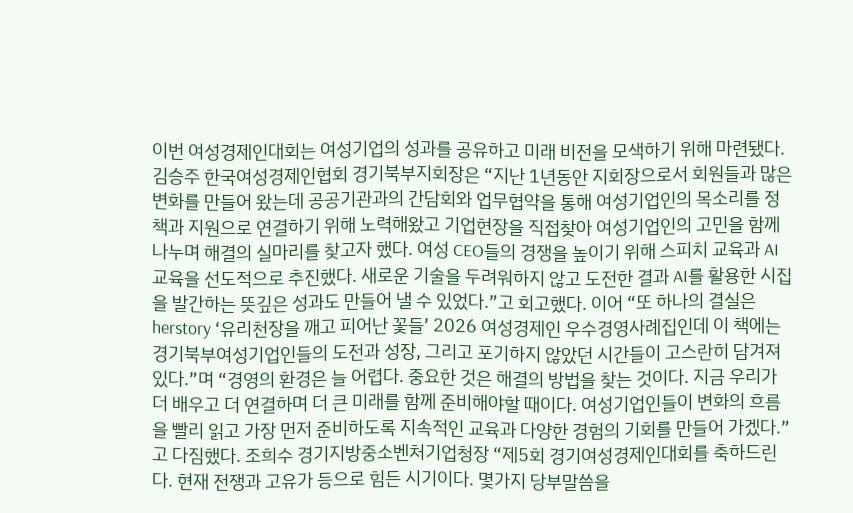이번 여성경제인대회는 여성기업의 성과를 공유하고 미래 비전을 모색하기 위해 마련됐다. 김승주 한국여성경제인협회 경기북부지회장은 “지난 1년동안 지회장으로서 회원들과 많은 변화를 만들어 왔는데 공공기관과의 간담회와 업무협약을 통해 여성기업인의 목소리를 정책과 지원으로 연결하기 위해 노력해왔고 기업현장을 직접찾아 여성기업인의 고민을 함께 나누며 해결의 실마리를 찾고자 했다. 여성 CEO들의 경쟁을 높이기 위해 스피치 교육과 AI교육을 선도적으로 추진했다. 새로운 기술을 두려워하지 않고 도전한 결과 AI를 활용한 시집을 발간하는 뜻깊은 성과도 만들어 낼 수 있었다.”고 회고했다. 이어 “또 하나의 결실은 herstory ‘유리천장을 깨고 피어난 꽃들’ 2026 여성경제인 우수경영사례집인데 이 책에는 경기북부여성기업인들의 도전과 성장, 그리고 포기하지 않았던 시간들이 고스란히 담겨져 있다.”며 “경영의 환경은 늘 어렵다. 중요한 것은 해결의 방법을 찾는 것이다. 지금 우리가 더 배우고 더 연결하며 더 큰 미래를 함께 준비해야할 때이다. 여성기업인들이 변화의 흐름을 빨리 읽고 가장 먼저 준비하도록 지속적인 교육과 다양한 경험의 기회를 만들어 가겠다.”고 다짐했다. 조희수 경기지방중소벤처기업청장 “제5회 경기여성경제인대회를 축하드린다. 현재 전쟁과 고유가 등으로 힘든 시기이다. 몇가지 당부말씀을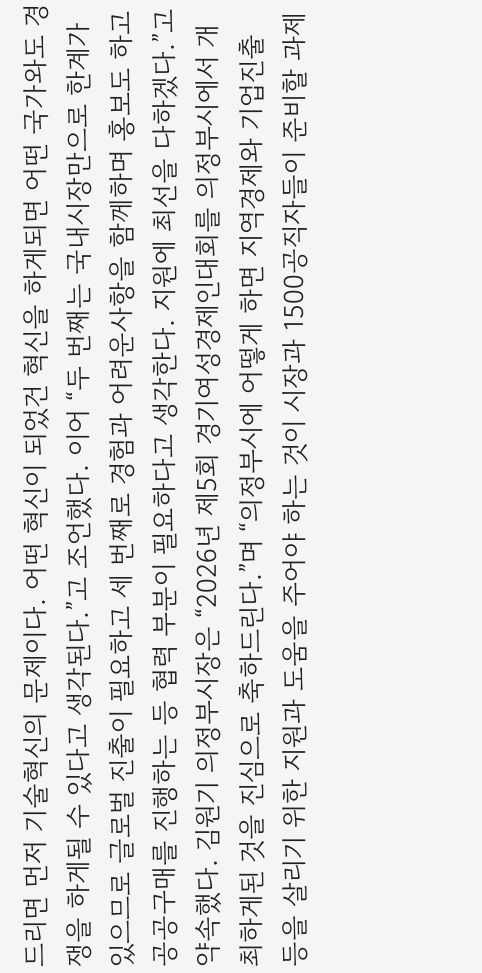드리면 먼저 기술혁신의 문제이다. 어떤 혁신이 되었건 혁신을 하게되면 어떤 국가와도 경쟁을 하게될 수 있다고 생각된다.”고 조언했다. 이어 “두 번째는 국내시장만으로 한계가 있으므로 글로벌 진출이 필요하고 세 번째로 경험과 어려운사항을 함께하며 홍보도 하고 공공구매를 진행하는 등 협력 부분이 필요하다고 생각한다. 지원에 최선을 다하겠다.”고 약속했다. 김원기 의정부시장은 “2026년 제5회 경기여성경제인대회를 의정부시에서 개최하게된 것을 진심으로 축하드린다.”며 “의정부시에 어떻게 하면 지역경제와 기업진출 등을 살리기 위한 지원과 도움을 주어야 하는 것이 시장과 1500공직자들이 준비할 과제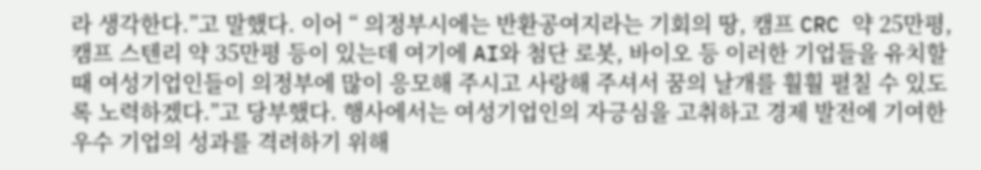라 생각한다.”고 말했다. 이어 “ 의정부시에는 반환공여지라는 기회의 땅, 캠프 CRC 약 25만평, 캠프 스텐리 약 35만평 등이 있는데 여기에 AI와 첨단 로봇, 바이오 등 이러한 기업들을 유치할 때 여성기업인들이 의정부에 많이 응모해 주시고 사랑해 주셔서 꿈의 날개를 훨훨 펼칠 수 있도록 노력하겠다.”고 당부했다. 행사에서는 여성기업인의 자긍심을 고취하고 경제 발전에 기여한 우수 기업의 성과를 격려하기 위해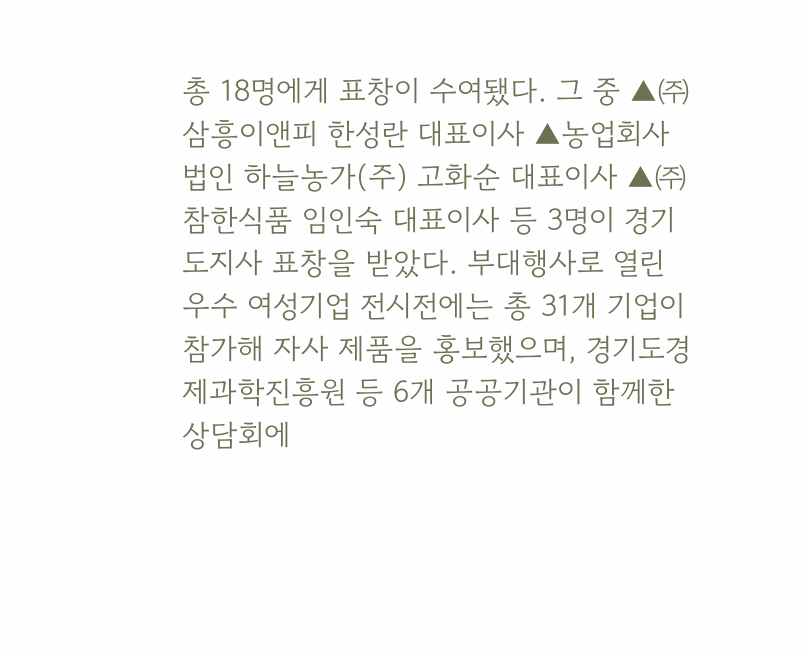총 18명에게 표창이 수여됐다. 그 중 ▲㈜삼흥이앤피 한성란 대표이사 ▲농업회사법인 하늘농가(주) 고화순 대표이사 ▲㈜참한식품 임인숙 대표이사 등 3명이 경기도지사 표창을 받았다. 부대행사로 열린 우수 여성기업 전시전에는 총 31개 기업이 참가해 자사 제품을 홍보했으며, 경기도경제과학진흥원 등 6개 공공기관이 함께한 상담회에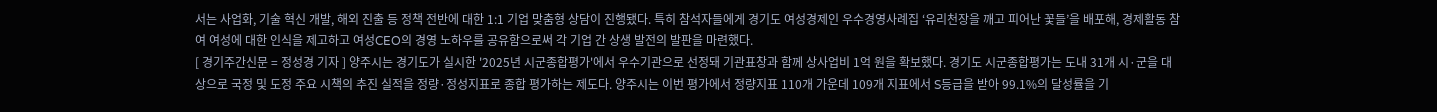서는 사업화, 기술 혁신 개발, 해외 진출 등 정책 전반에 대한 1:1 기업 맞춤형 상담이 진행됐다. 특히 참석자들에게 경기도 여성경제인 우수경영사례집 ‘유리천장을 깨고 피어난 꽃들’을 배포해, 경제활동 참여 여성에 대한 인식을 제고하고 여성CEO의 경영 노하우를 공유함으로써 각 기업 간 상생 발전의 발판을 마련했다.
[ 경기주간신문 = 정성경 기자 ] 양주시는 경기도가 실시한 '2025년 시군종합평가'에서 우수기관으로 선정돼 기관표창과 함께 상사업비 1억 원을 확보했다. 경기도 시군종합평가는 도내 31개 시·군을 대상으로 국정 및 도정 주요 시책의 추진 실적을 정량·정성지표로 종합 평가하는 제도다. 양주시는 이번 평가에서 정량지표 110개 가운데 109개 지표에서 S등급을 받아 99.1%의 달성률을 기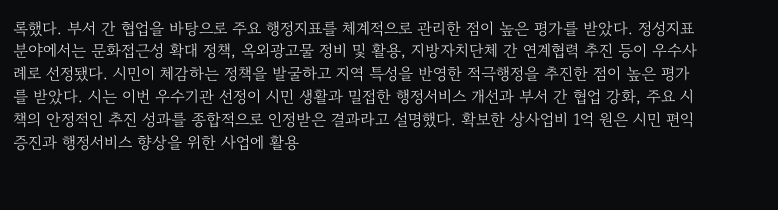록했다. 부서 간 협업을 바탕으로 주요 행정지표를 체계적으로 관리한 점이 높은 평가를 받았다. 정성지표 분야에서는 문화접근성 확대 정책, 옥외광고물 정비 및 활용, 지방자치단체 간 연계협력 추진 등이 우수사례로 선정됐다. 시민이 체감하는 정책을 발굴하고 지역 특성을 반영한 적극행정을 추진한 점이 높은 평가를 받았다. 시는 이번 우수기관 선정이 시민 생활과 밀접한 행정서비스 개선과 부서 간 협업 강화, 주요 시책의 안정적인 추진 성과를 종합적으로 인정받은 결과라고 설명했다. 확보한 상사업비 1억 원은 시민 편익 증진과 행정서비스 향상을 위한 사업에 활용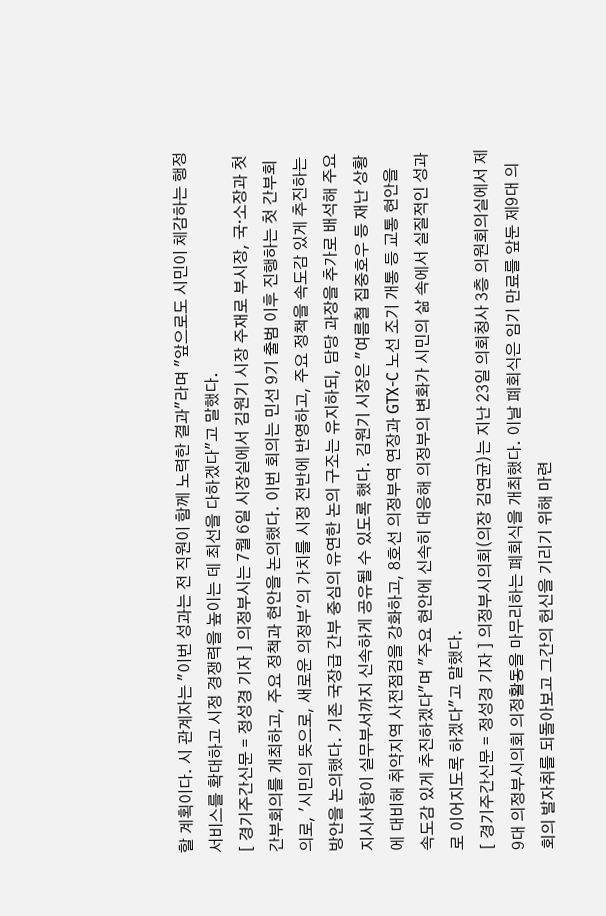할 계획이다. 시 관계자는 "이번 성과는 전 직원이 함께 노력한 결과"라며 "앞으로도 시민이 체감하는 행정서비스를 확대하고 시정 경쟁력을 높이는 데 최선을 다하겠다"고 말했다.
[ 경기주간신문 = 정성경 기자 ] 의정부시는 7월 6일 시장실에서 김원기 시장 주재로 부시장, 국·소장과 첫 간부회의를 개최하고, 주요 정책과 현안을 논의했다. 이번 회의는 민선 9기 출범 이후 진행하는 첫 간부회의로, '시민의 뜻으로, 새로운 의정부'의 가치를 시정 전반에 반영하고, 주요 정책을 속도감 있게 추진하는 방안을 논의했다. 기존 국장급 간부 중심의 유연한 논의 구조는 유지하되, 담당 과장을 추가로 배석해 주요 지시사항이 실무부서까지 신속하게 공유될 수 있도록 했다. 김원기 시장은 "여름철 집중호우 등 재난 상황에 대비해 취약지역 사전점검을 강화하고, 8호선 의정부역 연장과 GTX-C 노선 조기 개통 등 교통 현안을 속도감 있게 추진하겠다"며 "주요 현안에 신속히 대응해 의정부의 변화가 시민의 삶 속에서 실질적인 성과로 이어지도록 하겠다"고 말했다.
[ 경기주간신문 = 정성경 기자 ] 의정부시의회(의장 김연균)는 지난 23일 의회청사 3층 의원회의실에서 제9대 의정부시의회 의정활동을 마무리하는 폐회식을 개최했다. 이날 폐회식은 임기 만료를 앞둔 제9대 의회의 발자취를 되돌아보고 그간의 헌신을 기리기 위해 마련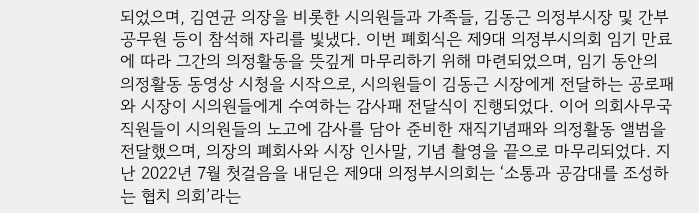되었으며, 김연균 의장을 비롯한 시의원들과 가족들, 김동근 의정부시장 및 간부 공무원 등이 참석해 자리를 빛냈다. 이번 폐회식은 제9대 의정부시의회 임기 만료에 따라 그간의 의정활동을 뜻깊게 마무리하기 위해 마련되었으며, 임기 동안의 의정활동 동영상 시청을 시작으로, 시의원들이 김동근 시장에게 전달하는 공로패와 시장이 시의원들에게 수여하는 감사패 전달식이 진행되었다. 이어 의회사무국 직원들이 시의원들의 노고에 감사를 담아 준비한 재직기념패와 의정활동 앨범을 전달했으며, 의장의 폐회사와 시장 인사말, 기념 촬영을 끝으로 마무리되었다. 지난 2022년 7월 첫걸음을 내딛은 제9대 의정부시의회는 ‘소통과 공감대를 조성하는 협치 의회’라는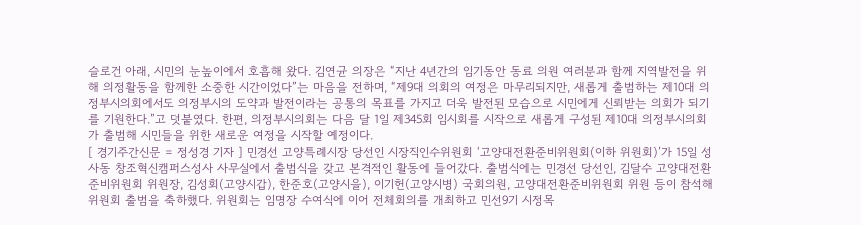슬로건 아래, 시민의 눈높이에서 호흡해 왔다. 김연균 의장은 “지난 4년간의 임기동안 동료 의원 여러분과 함께 지역발전을 위해 의정활동을 함께한 소중한 시간이었다”는 마음을 전하며, “제9대 의회의 여정은 마무리되지만, 새롭게 출범하는 제10대 의정부시의회에서도 의정부시의 도약과 발전이라는 공통의 목표를 가지고 더욱 발전된 모습으로 시민에게 신뢰받는 의회가 되기를 기원한다.”고 덧붙였다. 한편, 의정부시의회는 다음 달 1일 제345회 임시회를 시작으로 새롭게 구성된 제10대 의정부시의회가 출범해 시민들을 위한 새로운 여정을 시작할 예정이다.
[ 경기주간신문 = 정성경 기자 ] 민경선 고양특례시장 당선인 시장직인수위원회 ‘고양대전환준비위원회(이하 위원회)’가 15일 성사동 창조혁신캠퍼스성사 사무실에서 출범식을 갖고 본격적인 활동에 들어갔다. 출범식에는 민경선 당선인, 김달수 고양대전환준비위원회 위원장, 김성회(고양시갑), 한준호(고양시을), 이기헌(고양시병) 국회의원, 고양대전환준비위원회 위원 등이 참석해 위원회 출범을 축하했다. 위원회는 임명장 수여식에 이어 전체회의를 개최하고 민선9기 시정목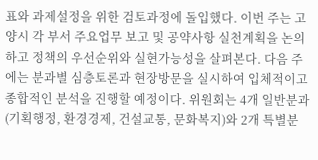표와 과제설정을 위한 검토과정에 돌입했다. 이번 주는 고양시 각 부서 주요업무 보고 및 공약사항 실천계획을 논의하고 정책의 우선순위와 실현가능성을 살펴본다. 다음 주에는 분과별 심층토론과 현장방문을 실시하여 입체적이고 종합적인 분석을 진행할 예정이다. 위원회는 4개 일반분과(기획행정, 환경경제, 건설교통, 문화복지)와 2개 특별분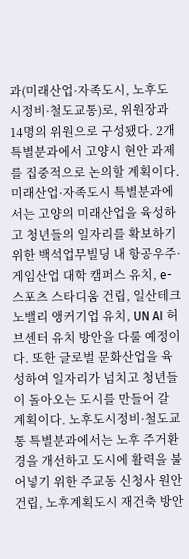과(미래산업·자족도시, 노후도시정비·철도교통)로, 위원장과 14명의 위원으로 구성됐다. 2개 특별분과에서 고양시 현안 과제를 집중적으로 논의할 계획이다. 미래산업·자족도시 특별분과에서는 고양의 미래산업을 육성하고 청년들의 일자리를 확보하기 위한 백석업무빌딩 내 항공우주·게임산업 대학 캠퍼스 유치, e-스포츠 스타디움 건립, 일산테크노밸리 앵커기업 유치, UN AI 허브센터 유치 방안을 다룰 예정이다. 또한 글로벌 문화산업을 육성하여 일자리가 넘치고 청년들이 돌아오는 도시를 만들어 갈 계획이다. 노후도시정비·철도교통 특별분과에서는 노후 주거환경을 개선하고 도시에 활력을 불어넣기 위한 주교동 신청사 원안 건립, 노후계획도시 재건축 방안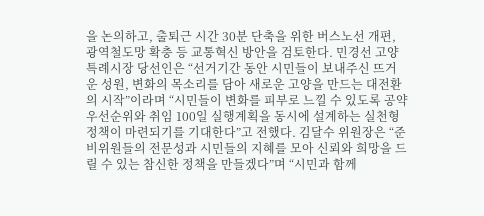을 논의하고, 출퇴근 시간 30분 단축을 위한 버스노선 개편, 광역철도망 확충 등 교통혁신 방안을 검토한다. 민경선 고양특례시장 당선인은 “선거기간 동안 시민들이 보내주신 뜨거운 성원, 변화의 목소리를 담아 새로운 고양을 만드는 대전환의 시작”이라며 “시민들이 변화를 피부로 느낄 수 있도록 공약 우선순위와 취임 100일 실행계획을 동시에 설계하는 실천형 정책이 마련되기를 기대한다”고 전했다. 김달수 위원장은 “준비위원들의 전문성과 시민들의 지혜를 모아 신뢰와 희망을 드릴 수 있는 참신한 정책을 만들겠다”며 “시민과 함께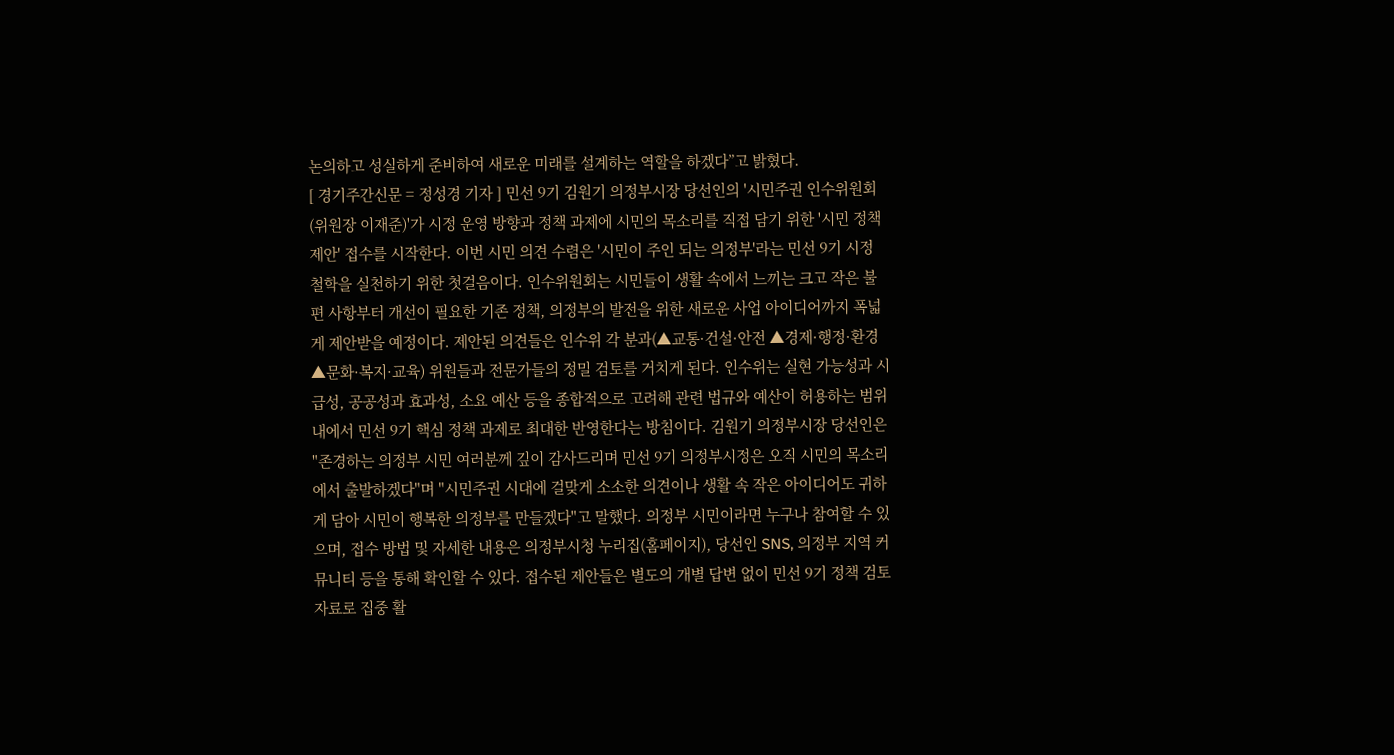논의하고 성실하게 준비하여 새로운 미래를 설계하는 역할을 하겠다”고 밝혔다.
[ 경기주간신문 = 정성경 기자 ] 민선 9기 김원기 의정부시장 당선인의 '시민주권 인수위원회(위원장 이재준)'가 시정 운영 방향과 정책 과제에 시민의 목소리를 직접 담기 위한 '시민 정책 제안' 접수를 시작한다. 이번 시민 의견 수렴은 '시민이 주인 되는 의정부'라는 민선 9기 시정 철학을 실천하기 위한 첫걸음이다. 인수위원회는 시민들이 생활 속에서 느끼는 크고 작은 불편 사항부터 개선이 필요한 기존 정책, 의정부의 발전을 위한 새로운 사업 아이디어까지 폭넓게 제안받을 예정이다. 제안된 의견들은 인수위 각 분과(▲교통·건설·안전 ▲경제·행정·환경 ▲문화·복지·교육) 위원들과 전문가들의 정밀 검토를 거치게 된다. 인수위는 실현 가능성과 시급성, 공공성과 효과성, 소요 예산 등을 종합적으로 고려해 관련 법규와 예산이 허용하는 범위 내에서 민선 9기 핵심 정책 과제로 최대한 반영한다는 방침이다. 김원기 의정부시장 당선인은 "존경하는 의정부 시민 여러분께 깊이 감사드리며 민선 9기 의정부시정은 오직 시민의 목소리에서 출발하겠다"며 "시민주권 시대에 걸맞게 소소한 의견이나 생활 속 작은 아이디어도 귀하게 담아 시민이 행복한 의정부를 만들겠다"고 말했다. 의정부 시민이라면 누구나 참여할 수 있으며, 접수 방법 및 자세한 내용은 의정부시청 누리집(홈페이지), 당선인 SNS, 의정부 지역 커뮤니티 등을 통해 확인할 수 있다. 접수된 제안들은 별도의 개별 답변 없이 민선 9기 정책 검토 자료로 집중 활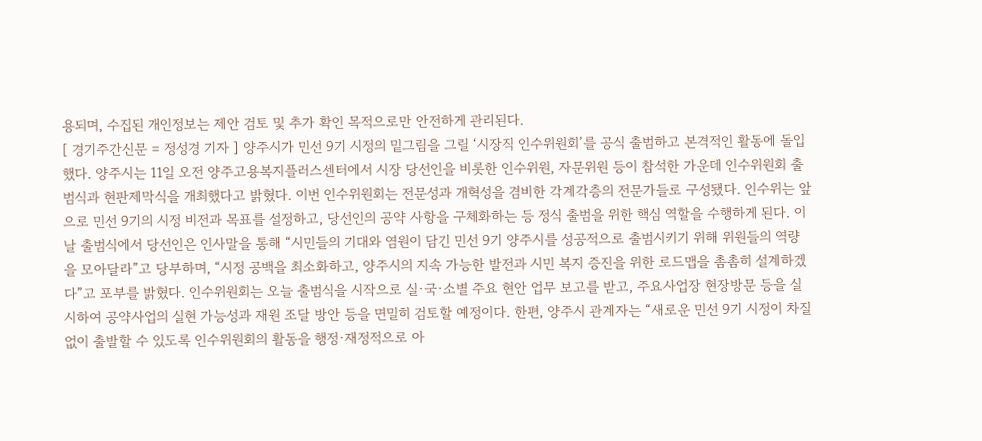용되며, 수집된 개인정보는 제안 검토 및 추가 확인 목적으로만 안전하게 관리된다.
[ 경기주간신문 = 정성경 기자 ] 양주시가 민선 9기 시정의 밑그림을 그릴 ‘시장직 인수위원회’를 공식 출범하고 본격적인 활동에 돌입했다. 양주시는 11일 오전 양주고용복지플러스센터에서 시장 당선인을 비롯한 인수위원, 자문위원 등이 참석한 가운데 인수위원회 출범식과 현판제막식을 개최했다고 밝혔다. 이번 인수위원회는 전문성과 개혁성을 겸비한 각계각층의 전문가들로 구성됐다. 인수위는 앞으로 민선 9기의 시정 비전과 목표를 설정하고, 당선인의 공약 사항을 구체화하는 등 정식 출범을 위한 핵심 역할을 수행하게 된다. 이날 출범식에서 당선인은 인사말을 통해 “시민들의 기대와 염원이 담긴 민선 9기 양주시를 성공적으로 출범시키기 위해 위원들의 역량을 모아달라”고 당부하며, “시정 공백을 최소화하고, 양주시의 지속 가능한 발전과 시민 복지 증진을 위한 로드맵을 촘촘히 설계하겠다”고 포부를 밝혔다. 인수위원회는 오늘 출범식을 시작으로 실·국·소별 주요 현안 업무 보고를 받고, 주요사업장 현장방문 등을 실시하여 공약사업의 실현 가능성과 재원 조달 방안 등을 면밀히 검토할 예정이다. 한편, 양주시 관계자는 “새로운 민선 9기 시정이 차질 없이 출발할 수 있도록 인수위원회의 활동을 행정·재정적으로 아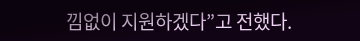낌없이 지원하겠다”고 전했다.